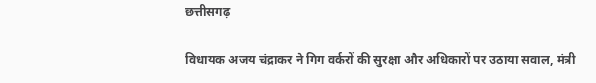छत्तीसगढ़

विधायक अजय चंद्राकर ने गिग वर्करों की सुरक्षा और अधिकारों पर उठाया सवाल, मंत्री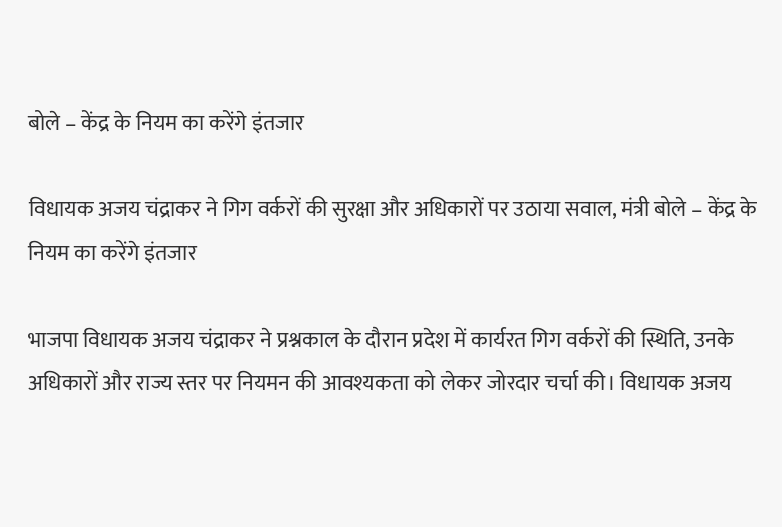बोले – केंद्र के नियम का करेंगे इंतजार

विधायक अजय चंद्राकर ने गिग वर्करों की सुरक्षा और अधिकारों पर उठाया सवाल, मंत्री बोले – केंद्र के नियम का करेंगे इंतजार

भाजपा विधायक अजय चंद्राकर ने प्रश्नकाल के दौरान प्रदेश में कार्यरत गिग वर्करों की स्थिति, उनके अधिकारों और राज्य स्तर पर नियमन की आवश्यकता को लेकर जोरदार चर्चा की। विधायक अजय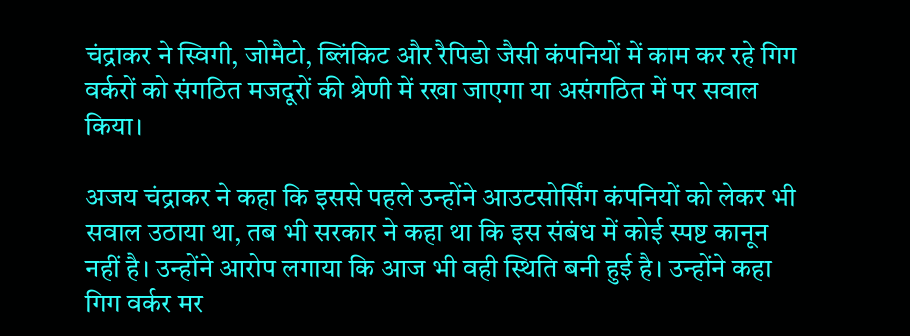चंद्राकर ने स्विगी, जोमैटो, ब्लिंकिट और रैपिडो जैसी कंपनियों में काम कर रहे गिग वर्करों को संगठित मजदूरों की श्रेणी में रखा जाएगा या असंगठित में पर सवाल किया।

अजय चंद्राकर ने कहा कि इससे पहले उन्होंने आउटसोर्सिंग कंपनियों को लेकर भी सवाल उठाया था, तब भी सरकार ने कहा था कि इस संबंध में कोई स्पष्ट कानून नहीं है। उन्होंने आरोप लगाया कि आज भी वही स्थिति बनी हुई है। उन्होंने कहा गिग वर्कर मर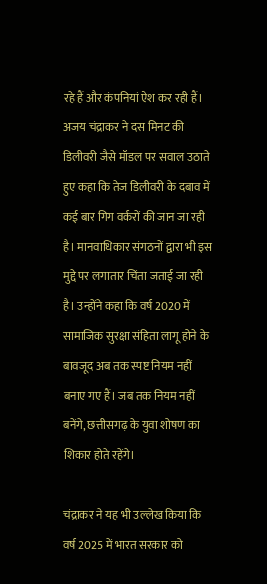रहे हैं और कंपनियां ऐश कर रही हैं। अजय चंद्राकर ने दस मिनट की डिलीवरी जैसे मॉडल पर सवाल उठाते हुए कहा कि तेज डिलीवरी के दबाव में कई बार गिग वर्करों की जान जा रही है। मानवाधिकार संगठनों द्वारा भी इस मुद्दे पर लगातार चिंता जताई जा रही है। उन्होंने कहा कि वर्ष 2020 में सामाजिक सुरक्षा संहिता लागू होने के बावजूद अब तक स्पष्ट नियम नहीं बनाए गए हैं। जब तक नियम नहीं बनेंगे, छत्तीसगढ़ के युवा शोषण का शिकार होते रहेंगे।

चंद्राकर ने यह भी उल्लेख किया कि वर्ष 2025 में भारत सरकार को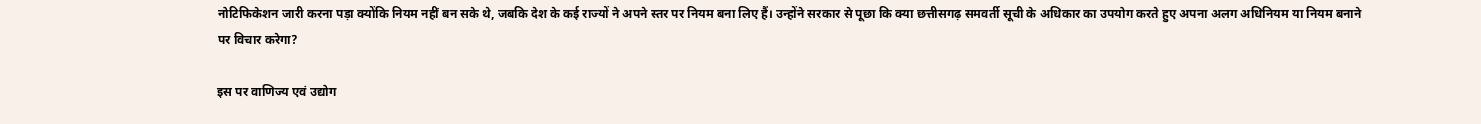नोटिफिकेशन जारी करना पड़ा क्योंकि नियम नहीं बन सके थे, जबकि देश के कई राज्यों ने अपने स्तर पर नियम बना लिए हैं। उन्होंने सरकार से पूछा कि क्या छत्तीसगढ़ समवर्ती सूची के अधिकार का उपयोग करते हुए अपना अलग अधिनियम या नियम बनाने पर विचार करेगा?

इस पर वाणिज्य एवं उद्योग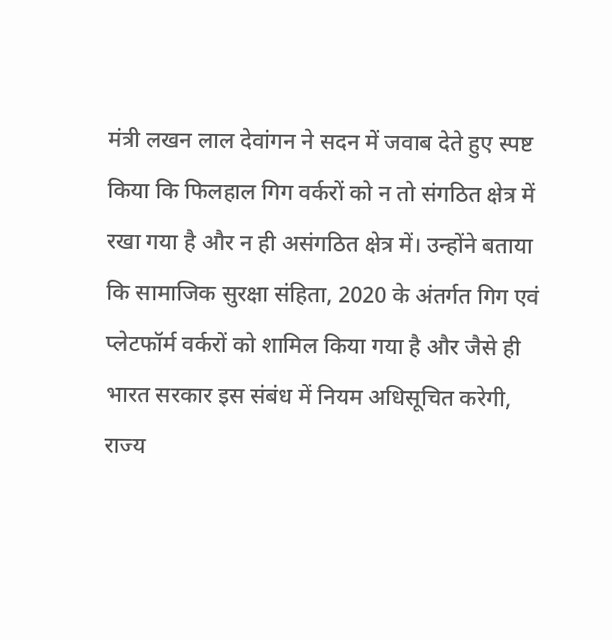मंत्री लखन लाल देवांगन ने सदन में जवाब देते हुए स्पष्ट किया कि फिलहाल गिग वर्करों को न तो संगठित क्षेत्र में रखा गया है और न ही असंगठित क्षेत्र में। उन्होंने बताया कि सामाजिक सुरक्षा संहिता, 2020 के अंतर्गत गिग एवं प्लेटफॉर्म वर्करों को शामिल किया गया है और जैसे ही भारत सरकार इस संबंध में नियम अधिसूचित करेगी, राज्य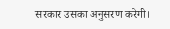सरकार उसका अनुसरण करेगी।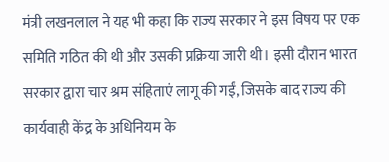मंत्री लखनलाल ने यह भी कहा कि राज्य सरकार ने इस विषय पर एक समिति गठित की थी और उसकी प्रक्रिया जारी थी। इसी दौरान भारत सरकार द्वारा चार श्रम संहिताएं लागू की गईं, जिसके बाद राज्य की कार्यवाही केंद्र के अधिनियम के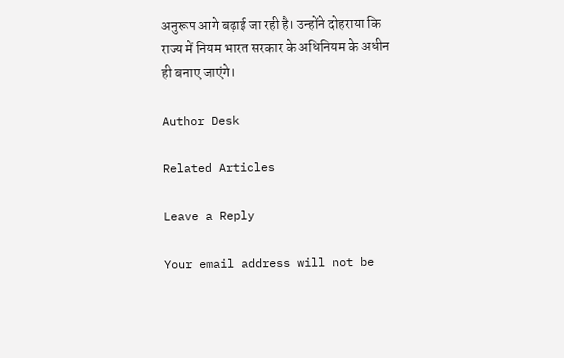अनुरूप आगे बढ़ाई जा रही है। उन्होंने दोहराया कि राज्य में नियम भारत सरकार के अधिनियम के अधीन ही बनाए जाएंगे।

Author Desk

Related Articles

Leave a Reply

Your email address will not be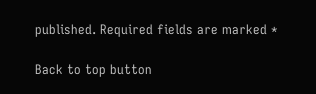published. Required fields are marked *

Back to top button